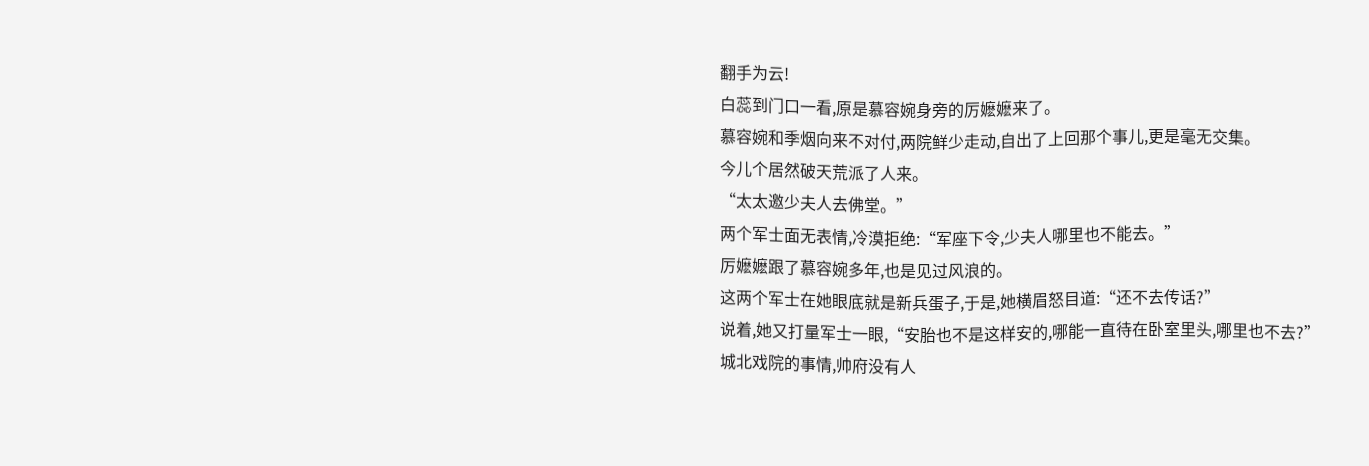翻手为云!
白蕊到门口一看,原是慕容婉身旁的厉嬷嬷来了。
慕容婉和季烟向来不对付,两院鲜少走动,自出了上回那个事儿,更是毫无交集。
今儿个居然破天荒派了人来。
“太太邀少夫人去佛堂。”
两个军士面无表情,冷漠拒绝:“军座下令,少夫人哪里也不能去。”
厉嬷嬷跟了慕容婉多年,也是见过风浪的。
这两个军士在她眼底就是新兵蛋子,于是,她横眉怒目道:“还不去传话?”
说着,她又打量军士一眼,“安胎也不是这样安的,哪能一直待在卧室里头,哪里也不去?”
城北戏院的事情,帅府没有人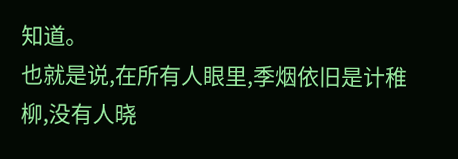知道。
也就是说,在所有人眼里,季烟依旧是计稚柳,没有人晓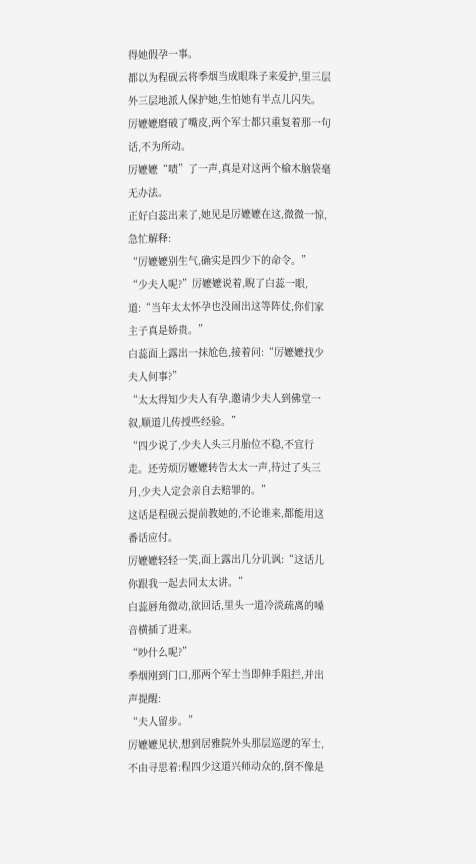得她假孕一事。
都以为程砚云将季烟当成眼珠子来爱护,里三层外三层地派人保护她,生怕她有半点儿闪失。
厉嬷嬷磨破了嘴皮,两个军士都只重复着那一句话,不为所动。
厉嬷嬷“啧”了一声,真是对这两个榆木脑袋毫无办法。
正好白蕊出来了,她见是厉嬷嬷在这,微微一惊,急忙解释:
“厉嬷嬷别生气,确实是四少下的命令。”
“少夫人呢?”厉嬷嬷说着,睨了白蕊一眼,道:“当年太太怀孕也没闹出这等阵仗,你们家主子真是娇贵。”
白蕊面上露出一抹尬色,接着问:“厉嬷嬷找少夫人何事?”
“太太得知少夫人有孕,邀请少夫人到佛堂一叙,顺道儿传授些经验。”
“四少说了,少夫人头三月胎位不稳,不宜行走。还劳烦厉嬷嬷转告太太一声,待过了头三月,少夫人定会亲自去赔罪的。”
这话是程砚云提前教她的,不论谁来,都能用这番话应付。
厉嬷嬷轻轻一笑,面上露出几分讥讽:“这话儿你跟我一起去同太太讲。”
白蕊唇角微动,欲回话,里头一道冷淡疏离的嗓音横插了进来。
“吵什么呢?”
季烟刚到门口,那两个军士当即伸手阻拦,并出声提醒:
“夫人留步。”
厉嬷嬷见状,想到居雅院外头那层巡逻的军士,不由寻思着:程四少这道兴师动众的,倒不像是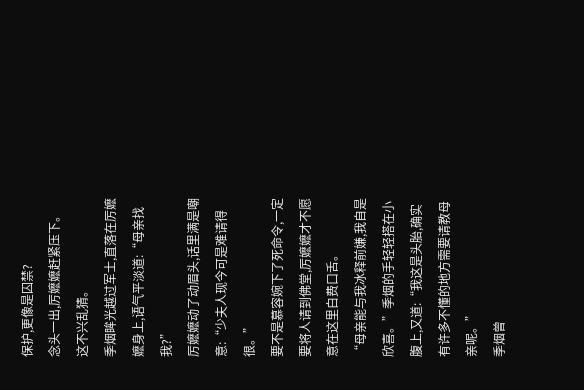保护,更像是囚禁?
念头一出,厉嬷嬷赶紧压下。
这不兴乱猜。
季烟眸光越过军士,直落在厉嬷嬷身上,语气平淡道:“母亲找我?”
厉嬷嬷动了动眉头,话里满是嘲意:“少夫人现今可是难请得很。”
要不是慕容婉下了死命令,一定要将人请到佛堂,厉嬷嬷才不愿意在这里白费口舌。
“母亲能与我冰释前嫌,我自是欣喜。”季烟的手轻轻搭在小腹上,又道:“我这是头胎,确实有许多不懂的地方需要请教母亲呢。”
季烟曾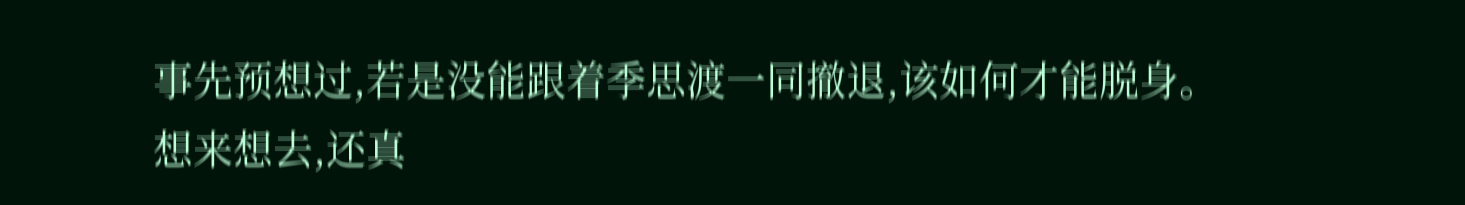事先预想过,若是没能跟着季思渡一同撤退,该如何才能脱身。
想来想去,还真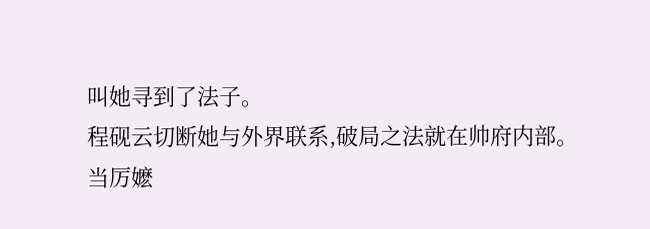叫她寻到了法子。
程砚云切断她与外界联系,破局之法就在帅府内部。
当厉嬷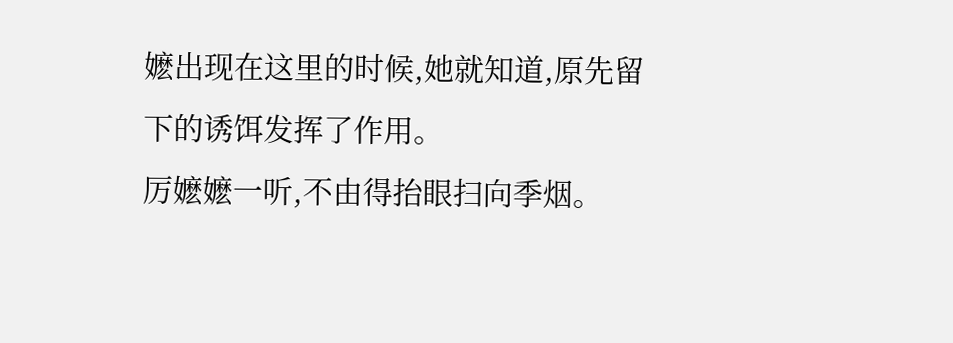嬷出现在这里的时候,她就知道,原先留下的诱饵发挥了作用。
厉嬷嬷一听,不由得抬眼扫向季烟。